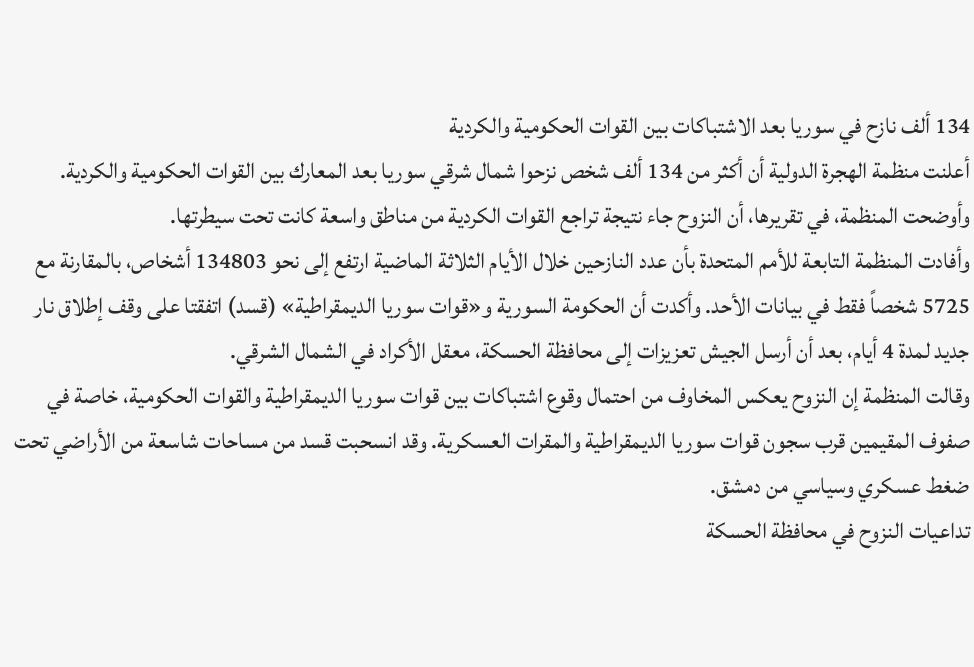134 ألف نازح في سوريا بعد الاشتباكات بين القوات الحكومية والكردية
أعلنت منظمة الهجرة الدولية أن أكثر من 134 ألف شخص نزحوا شمال شرقي سوريا بعد المعارك بين القوات الحكومية والكردية. وأوضحت المنظمة، في تقريرها، أن النزوح جاء نتيجة تراجع القوات الكردية من مناطق واسعة كانت تحت سيطرتها.
وأفادت المنظمة التابعة للأمم المتحدة بأن عدد النازحين خلال الأيام الثلاثة الماضية ارتفع إلى نحو 134803 أشخاص، بالمقارنة مع 5725 شخصاً فقط في بيانات الأحد. وأكدت أن الحكومة السورية و«قوات سوريا الديمقراطية» (قسد) اتفقتا على وقف إطلاق نار جديد لمدة 4 أيام، بعد أن أرسل الجيش تعزيزات إلى محافظة الحسكة، معقل الأكراد في الشمال الشرقي.
وقالت المنظمة إن النزوح يعكس المخاوف من احتمال وقوع اشتباكات بين قوات سوريا الديمقراطية والقوات الحكومية، خاصة في صفوف المقيمين قرب سجون قوات سوريا الديمقراطية والمقرات العسكرية. وقد انسحبت قسد من مساحات شاسعة من الأراضي تحت ضغط عسكري وسياسي من دمشق.
تداعيات النزوح في محافظة الحسكة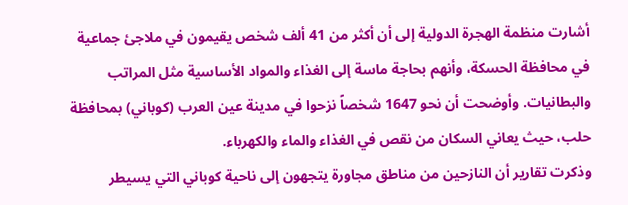أشارت منظمة الهجرة الدولية إلى أن أكثر من 41 ألف شخص يقيمون في ملاجئ جماعية في محافظة الحسكة، وأنهم بحاجة ماسة إلى الغذاء والمواد الأساسية مثل المراتب والبطانيات. وأوضحت أن نحو 1647 شخصاً نزحوا في مدينة عين العرب (كوباني) بمحافظة حلب، حيث يعاني السكان من نقص في الغذاء والماء والكهرباء.
وذكرت تقارير أن النازحين من مناطق مجاورة يتجهون إلى ناحية كوباني التي يسيطر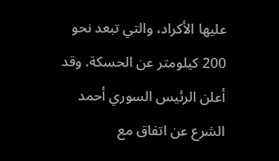عليها الأكراد، والتي تبعد نحو 200 كيلومتر عن الحسكة. وقد أعلن الرئيس السوري أحمد الشرع عن اتفاق مع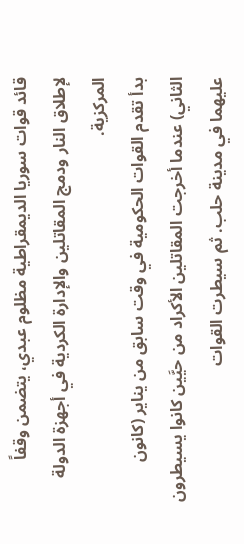قائد قوات سوريا الديمقراطية مظلوم عبدي، يتضمن وقفاً لإطلاق النار ودمج المقاتلين والإدارة الكردية في أجهزة الدولة المركزية.
بدأ تقدم القوات الحكومية في وقت سابق من يناير (كانون الثاني) عندما أخرجت المقاتلين الأكراد من حيَّين كانوا يسيطرون عليهما في مدينة حلب. ثم سيطرت القوات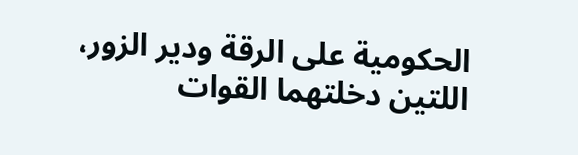الحكومية على الرقة ودير الزور، اللتين دخلتهما القوات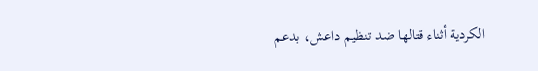الكردية أثناء قتالها ضد تنظيم داعش، بدعم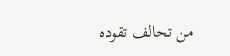من تحالف تقوده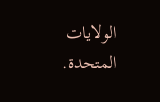الولايات المتحدة.